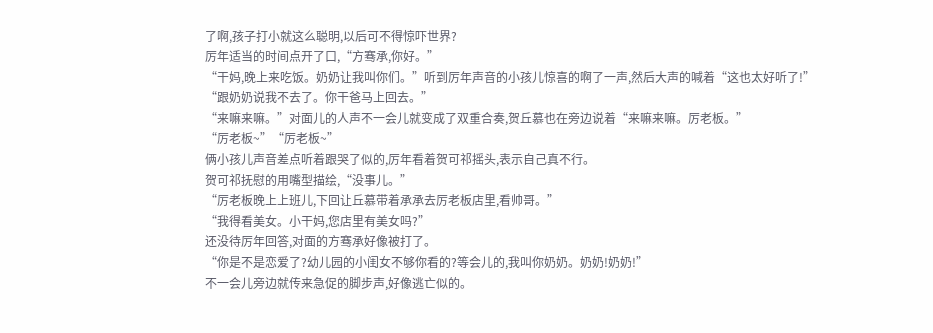了啊,孩子打小就这么聪明,以后可不得惊吓世界?
厉年适当的时间点开了口,“方骞承,你好。”
“干妈,晚上来吃饭。奶奶让我叫你们。”听到厉年声音的小孩儿惊喜的啊了一声,然后大声的喊着“这也太好听了!”
“跟奶奶说我不去了。你干爸马上回去。”
“来嘛来嘛。”对面儿的人声不一会儿就变成了双重合奏,贺丘慕也在旁边说着“来嘛来嘛。厉老板。”
“厉老板~”“厉老板~”
俩小孩儿声音差点听着跟哭了似的,厉年看着贺可祁摇头,表示自己真不行。
贺可祁抚慰的用嘴型描绘,“没事儿。”
“厉老板晚上上班儿,下回让丘慕带着承承去厉老板店里,看帅哥。”
“我得看美女。小干妈,您店里有美女吗?”
还没待厉年回答,对面的方骞承好像被打了。
“你是不是恋爱了?幼儿园的小闺女不够你看的?等会儿的,我叫你奶奶。奶奶!奶奶!”
不一会儿旁边就传来急促的脚步声,好像逃亡似的。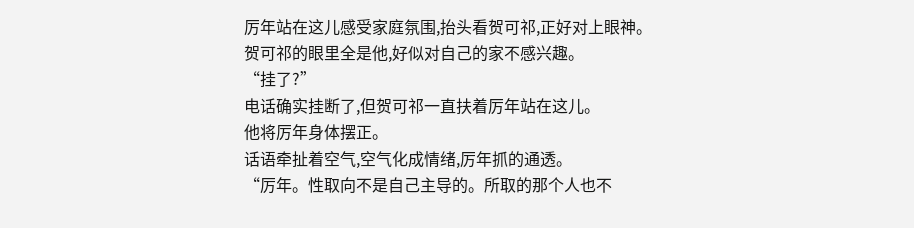厉年站在这儿感受家庭氛围,抬头看贺可祁,正好对上眼神。
贺可祁的眼里全是他,好似对自己的家不感兴趣。
“挂了?”
电话确实挂断了,但贺可祁一直扶着厉年站在这儿。
他将厉年身体摆正。
话语牵扯着空气,空气化成情绪,厉年抓的通透。
“厉年。性取向不是自己主导的。所取的那个人也不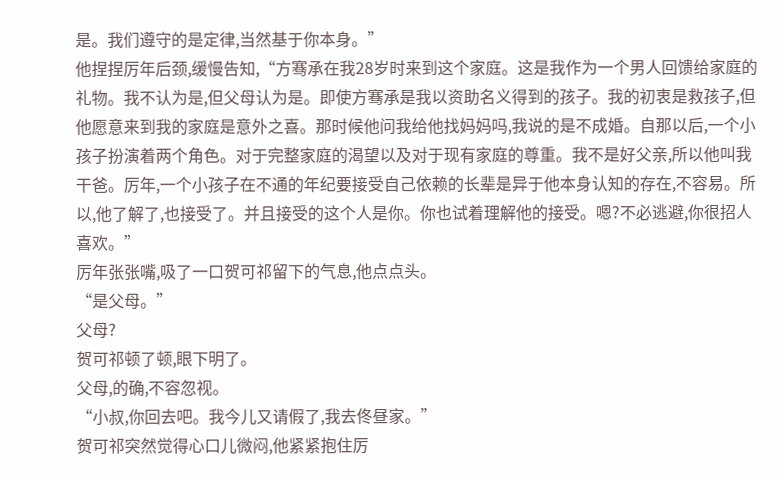是。我们遵守的是定律,当然基于你本身。”
他捏捏厉年后颈,缓慢告知,“方骞承在我28岁时来到这个家庭。这是我作为一个男人回馈给家庭的礼物。我不认为是,但父母认为是。即使方骞承是我以资助名义得到的孩子。我的初衷是救孩子,但他愿意来到我的家庭是意外之喜。那时候他问我给他找妈妈吗,我说的是不成婚。自那以后,一个小孩子扮演着两个角色。对于完整家庭的渴望以及对于现有家庭的尊重。我不是好父亲,所以他叫我干爸。厉年,一个小孩子在不通的年纪要接受自己依赖的长辈是异于他本身认知的存在,不容易。所以,他了解了,也接受了。并且接受的这个人是你。你也试着理解他的接受。嗯?不必逃避,你很招人喜欢。”
厉年张张嘴,吸了一口贺可祁留下的气息,他点点头。
“是父母。”
父母?
贺可祁顿了顿,眼下明了。
父母,的确,不容忽视。
“小叔,你回去吧。我今儿又请假了,我去佟昼家。”
贺可祁突然觉得心口儿微闷,他紧紧抱住厉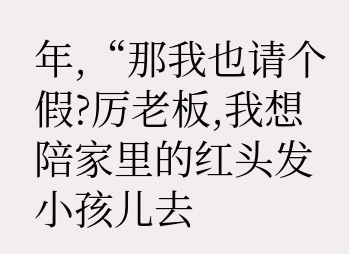年,“那我也请个假?厉老板,我想陪家里的红头发小孩儿去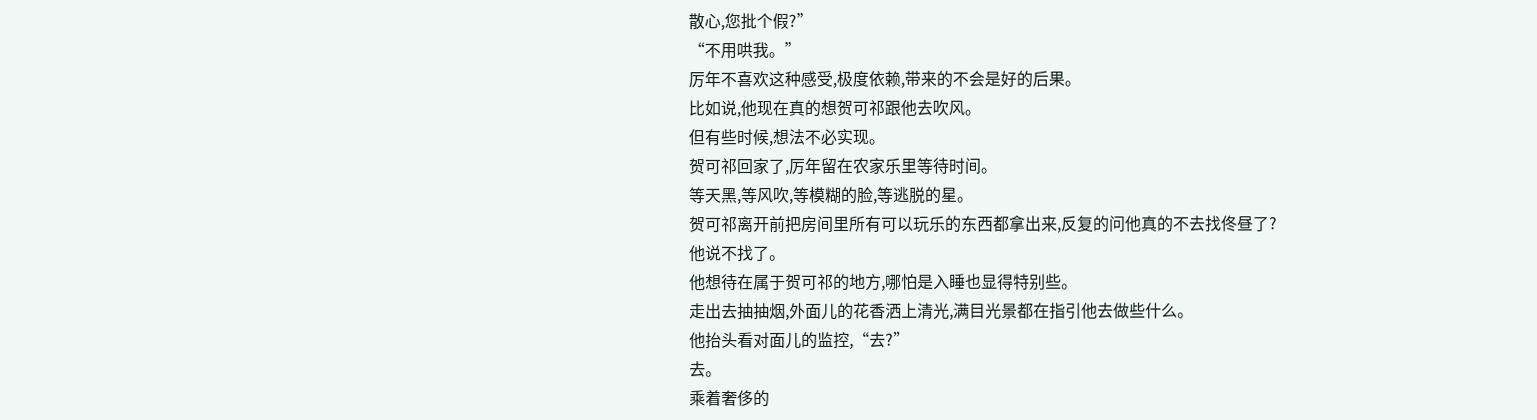散心,您批个假?”
“不用哄我。”
厉年不喜欢这种感受,极度依赖,带来的不会是好的后果。
比如说,他现在真的想贺可祁跟他去吹风。
但有些时候,想法不必实现。
贺可祁回家了,厉年留在农家乐里等待时间。
等天黑,等风吹,等模糊的脸,等逃脱的星。
贺可祁离开前把房间里所有可以玩乐的东西都拿出来,反复的问他真的不去找佟昼了?
他说不找了。
他想待在属于贺可祁的地方,哪怕是入睡也显得特别些。
走出去抽抽烟,外面儿的花香洒上清光,满目光景都在指引他去做些什么。
他抬头看对面儿的监控,“去?”
去。
乘着奢侈的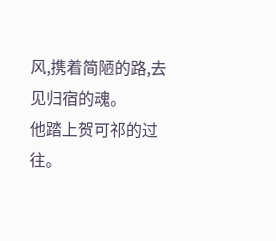风,携着简陋的路,去见归宿的魂。
他踏上贺可祁的过往。